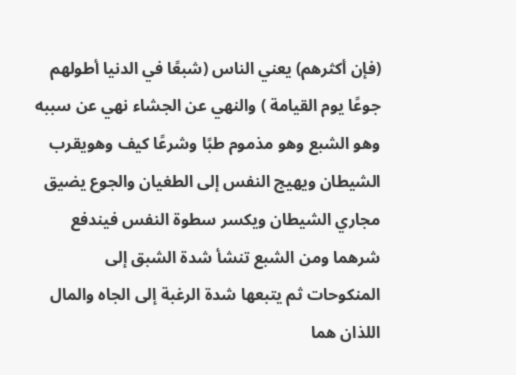(فإن أكثرهم) يعني الناس (شبعًا في الدنيا أطولهم جوعًا يوم القيامة ) والنهي عن الجشاء نهي عن سببه وهو الشبع وهو مذموم طبًا وشرعًا كيف وهويقرب الشيطان ويهيج النفس إلى الطغيان والجوع يضيق مجاري الشيطان ويكسر سطوة النفس فيندفع شرهما ومن الشبع تنشأ شدة الشبق إلى المنكوحات ثم يتبعها شدة الرغبة إلى الجاه والمال اللذان هما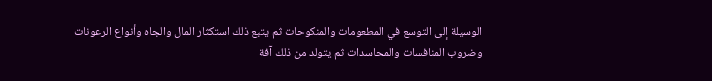الوسيلة إلى التوسع في المطعومات والمنكوحات ثم يتبع ذلك استكثار المال والجاه وأنواع الرعونات وضروب المنافسات والمحاسدات ثم يتولد من ذلك آفة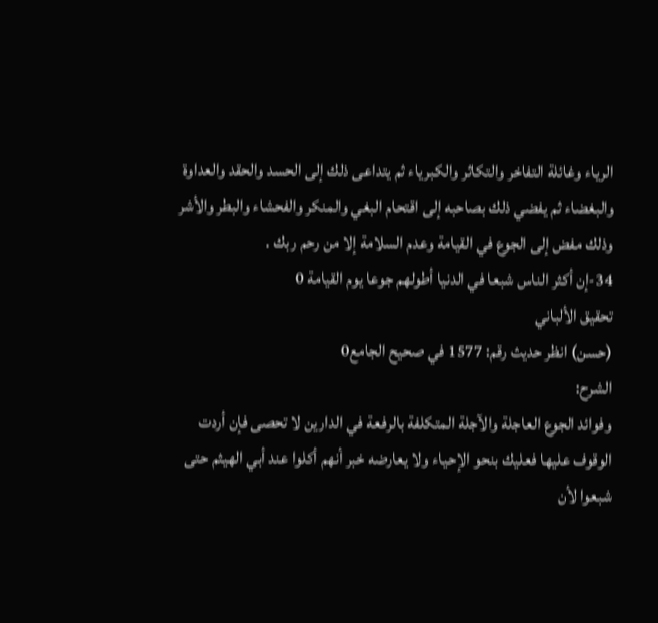الرياء وغائلة التفاخر والتكاثر والكبرياء ثم يتداعى ذلك إلى الحسد والحقد والعداوة والبغضاء ثم يفضي ذلك بصاحبه إلى اقتحام البغي والمنكر والفحشاء والبطر والأشر وذلك مفض إلى الجوع في القيامة وعدم السلامة إلا من رحم ربك .
34-إن أكثر الناس شبعا في الدنيا أطولهم جوعا يوم القيامة 0
تحقيق الألباني
(حسن) انظر حديث رقم: 1577 في صحيح الجامع0
الشرح:
وفوائد الجوع العاجلة والآجلة المتكلفة بالرفعة في الدارين لا تحصى فإن أردت الوقوف عليها فعليك بنحو الإحياء ولا يعارضه خبر أنهم أكلوا عند أبي الهيثم حتى شبعوا لأن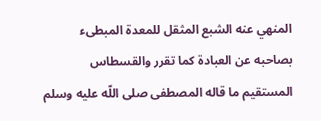المنهي عنه الشبع المثقل للمعدة المبطىء بصاحبه عن العبادة كما تقرر والقسطاس المستقيم ما قاله المصطفى صلى اللّه عليه وسلم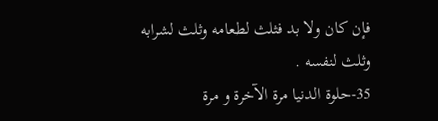فإن كان ولا بد فثلث لطعامه وثلث لشرابه وثلث لنفسه .
35-حلوة الدنيا مرة الآخرة و مرة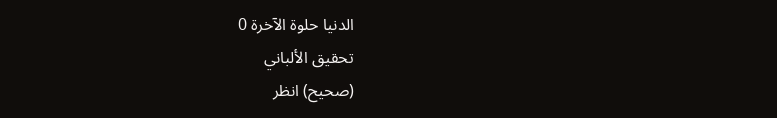الدنيا حلوة الآخرة 0
تحقيق الألباني
(صحيح) انظر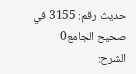حديث رقم: 3155 في صحيح الجامع0
الشرح: